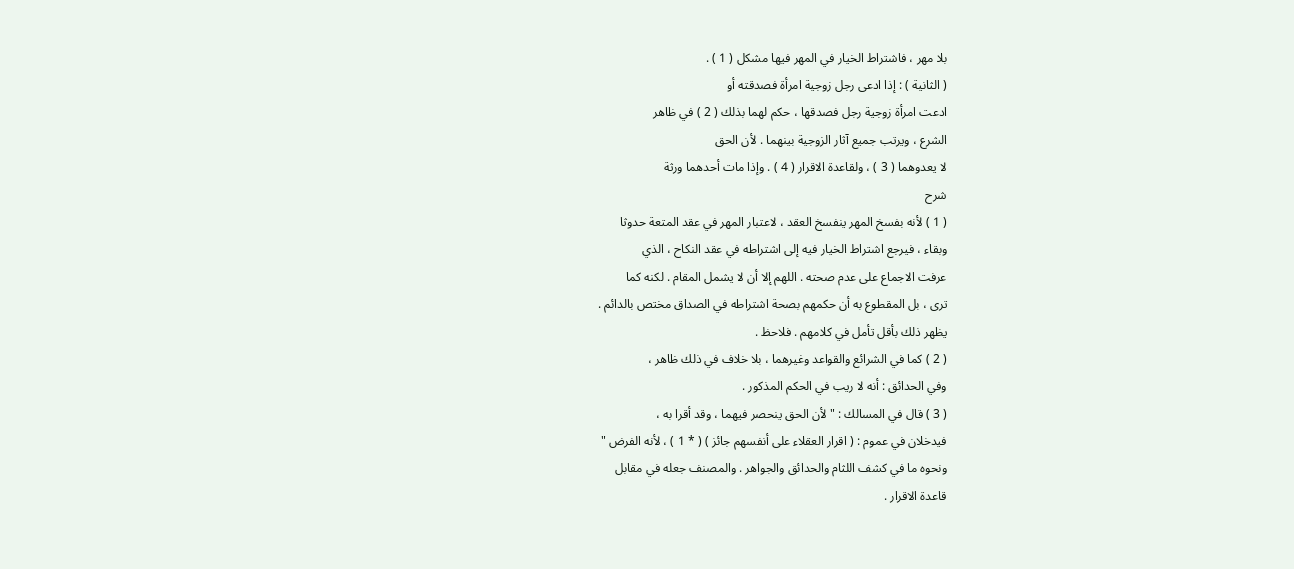بلا مهر ، فاشتراط الخيار في المهر فيها مشكل ( 1 ) .
( الثانية ) : إذا ادعى رجل زوجية امرأة فصدقته أو
ادعت امرأة زوجية رجل فصدقها ، حكم لهما بذلك ( 2 ) في ظاهر
الشرع ، ويرتب جميع آثار الزوجية بينهما . لأن الحق
لا يعدوهما ( 3 ) ، ولقاعدة الاقرار ( 4 ) . وإذا مات أحدهما ورثة
شرح
( 1 ) لأنه بفسخ المهر ينفسخ العقد ، لاعتبار المهر في عقد المتعة حدوثا
وبقاء ، فيرجع اشتراط الخيار فيه إلى اشتراطه في عقد النكاح ، الذي
عرفت الاجماع على عدم صحته . اللهم إلا أن لا يشمل المقام . لكنه كما
ترى ، بل المقطوع به أن حكمهم بصحة اشتراطه في الصداق مختص بالدائم .
يظهر ذلك بأقل تأمل في كلامهم . فلاحظ .
( 2 ) كما في الشرائع والقواعد وغيرهما ، بلا خلاف في ذلك ظاهر ،
وفي الحدائق : أنه لا ريب في الحكم المذكور .
( 3 ) قال في المسالك : " لأن الحق ينحصر فيهما ، وقد أقرا به ،
فيدخلان في عموم : ( اقرار العقلاء على أنفسهم جائز ) ( * 1 ) ، لأنه الفرض "
ونحوه ما في كشف اللثام والحدائق والجواهر . والمصنف جعله في مقابل
قاعدة الاقرار .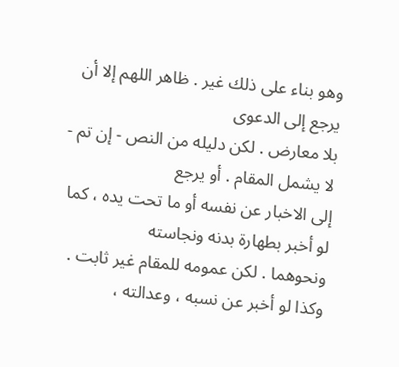وهو بناء على ذلك غير . ظاهر اللهم إلا أن يرجع إلى الدعوى
بلا معارض . لكن دليله من النص - إن تم - لا يشمل المقام . أو يرجع
إلى الاخبار عن نفسه أو ما تحت يده ، كما لو أخبر بطهارة بدنه ونجاسته
ونحوهما . لكن عمومه للمقام غير ثابت . وكذا لو أخبر عن نسبه ، وعدالته ،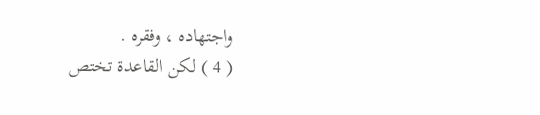واجتهاده ، وفقره .
( 4 ) لكن القاعدة تختص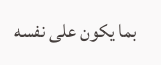بما يكون على نفسه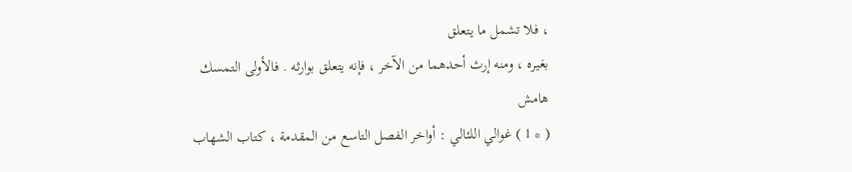، فلا تشمل ما يتعلق
بغيره ، ومنه إرث أحدهما من الآخر ، فإنه يتعلق بوارثه . فالأولى التمسك
هامش
( * 1 ) غوالي اللئالي : أواخر الفصل التاسع من المقدمة ، كتاب الشهاب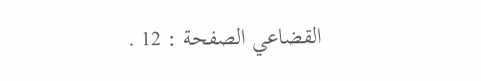القضاعي الصفحة : 12 .